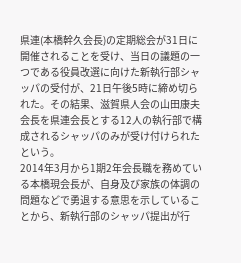県連(本橋幹久会長)の定期総会が31日に開催されることを受け、当日の議題の一つである役員改選に向けた新執行部シャッパの受付が、21日午後5時に締め切られた。その結果、滋賀県人会の山田康夫会長を県連会長とする12人の執行部で構成されるシャッパのみが受け付けられたという。
2014年3月から1期2年会長職を務めている本橋現会長が、自身及び家族の体調の問題などで勇退する意思を示していることから、新執行部のシャッパ提出が行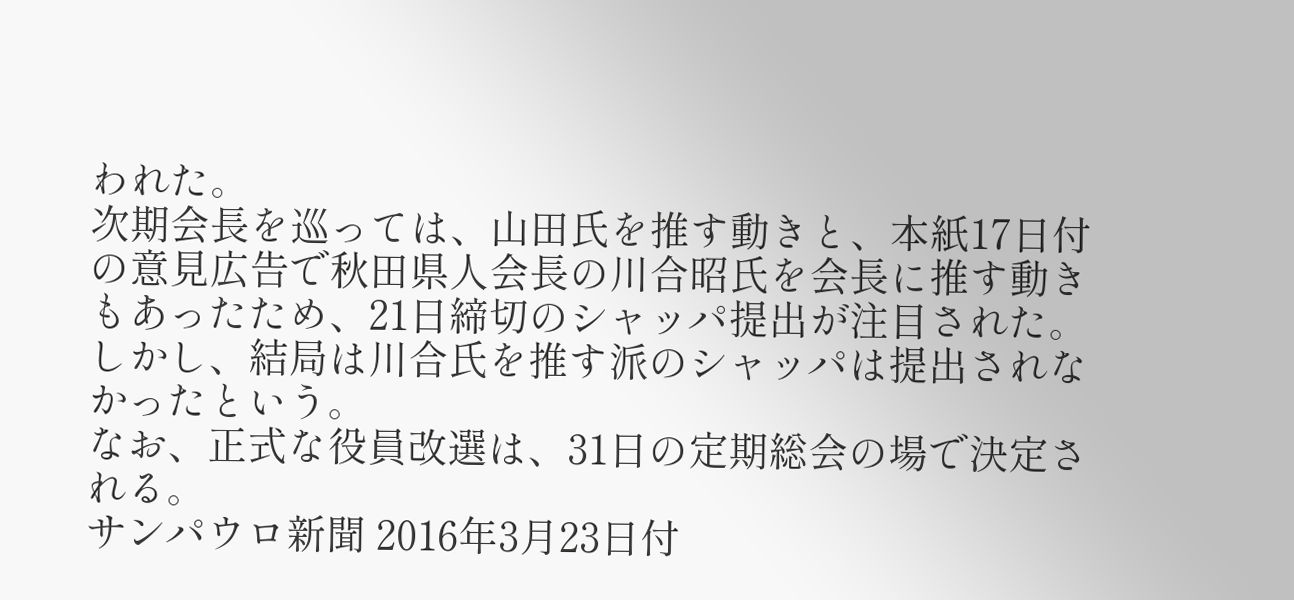われた。
次期会長を巡っては、山田氏を推す動きと、本紙17日付の意見広告で秋田県人会長の川合昭氏を会長に推す動きもあったため、21日締切のシャッパ提出が注目された。しかし、結局は川合氏を推す派のシャッパは提出されなかったという。
なお、正式な役員改選は、31日の定期総会の場で決定される。
サンパウロ新聞 2016年3月23日付